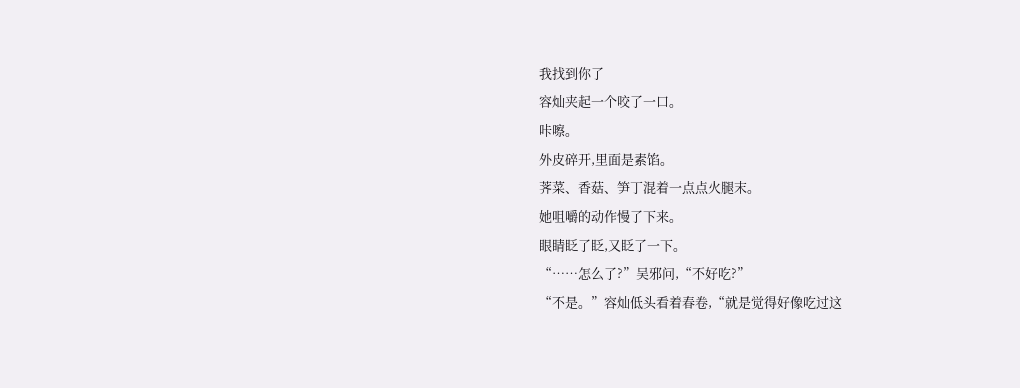我找到你了
容灿夹起一个咬了一口。
咔嚓。
外皮碎开,里面是素馅。
荠菜、香菇、笋丁混着一点点火腿末。
她咀嚼的动作慢了下来。
眼睛眨了眨,又眨了一下。
“……怎么了?”吴邪问,“不好吃?”
“不是。”容灿低头看着春卷,“就是觉得好像吃过这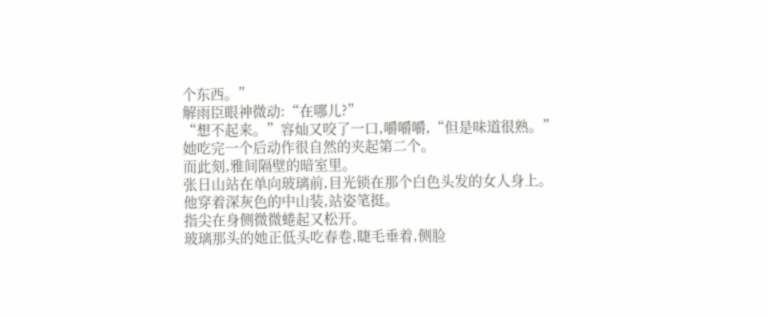个东西。”
解雨臣眼神微动:“在哪儿?”
“想不起来。”容灿又咬了一口,嚼嚼嚼,“但是味道很熟。”
她吃完一个后动作很自然的夹起第二个。
而此刻,雅间隔壁的暗室里。
张日山站在单向玻璃前,目光锁在那个白色头发的女人身上。
他穿着深灰色的中山装,站姿笔挺。
指尖在身侧微微蜷起又松开。
玻璃那头的她正低头吃春卷,睫毛垂着,侧脸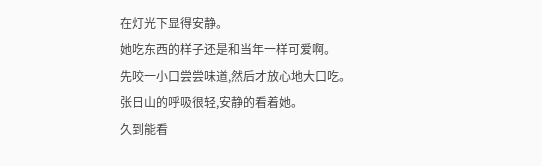在灯光下显得安静。
她吃东西的样子还是和当年一样可爱啊。
先咬一小口尝尝味道,然后才放心地大口吃。
张日山的呼吸很轻,安静的看着她。
久到能看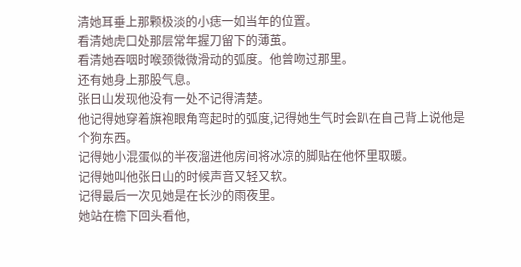清她耳垂上那颗极淡的小痣一如当年的位置。
看清她虎口处那层常年握刀留下的薄茧。
看清她吞咽时喉颈微微滑动的弧度。他曾吻过那里。
还有她身上那股气息。
张日山发现他没有一处不记得清楚。
他记得她穿着旗袍眼角弯起时的弧度,记得她生气时会趴在自己背上说他是个狗东西。
记得她小混蛋似的半夜溜进他房间将冰凉的脚贴在他怀里取暖。
记得她叫他张日山的时候声音又轻又软。
记得最后一次见她是在长沙的雨夜里。
她站在檐下回头看他,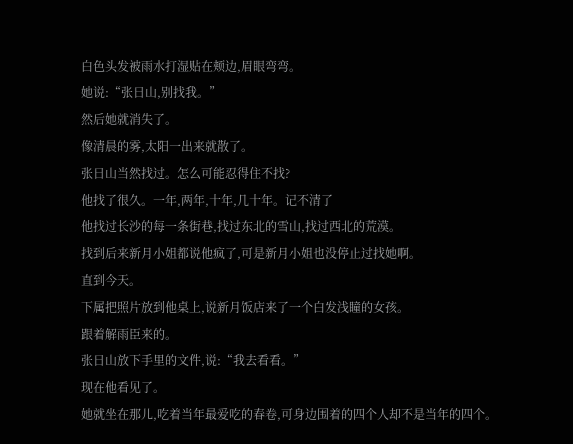白色头发被雨水打湿贴在颊边,眉眼弯弯。
她说:“张日山,别找我。”
然后她就消失了。
像清晨的雾,太阳一出来就散了。
张日山当然找过。怎么可能忍得住不找?
他找了很久。一年,两年,十年,几十年。记不清了
他找过长沙的每一条街巷,找过东北的雪山,找过西北的荒漠。
找到后来新月小姐都说他疯了,可是新月小姐也没停止过找她啊。
直到今天。
下属把照片放到他桌上,说新月饭店来了一个白发浅瞳的女孩。
跟着解雨臣来的。
张日山放下手里的文件,说:“我去看看。”
现在他看见了。
她就坐在那儿,吃着当年最爱吃的春卷,可身边围着的四个人却不是当年的四个。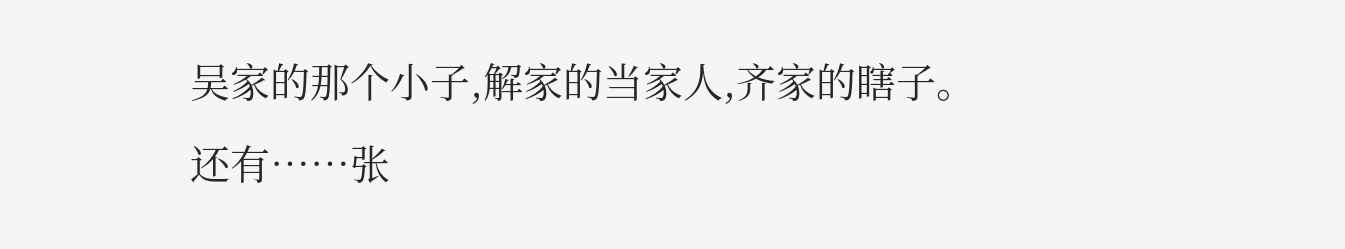吴家的那个小子,解家的当家人,齐家的瞎子。
还有……张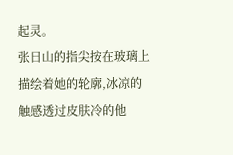起灵。
张日山的指尖按在玻璃上描绘着她的轮廓,冰凉的触感透过皮肤冷的他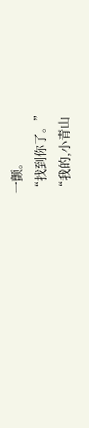一颤。
“找到你了。”
“我的,小青山